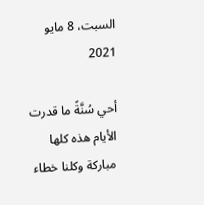السبت، 8 مايو 2021

أحي سُنَّةً ما قدرت الأيام هذه كلها مباركة وكلنا خطاء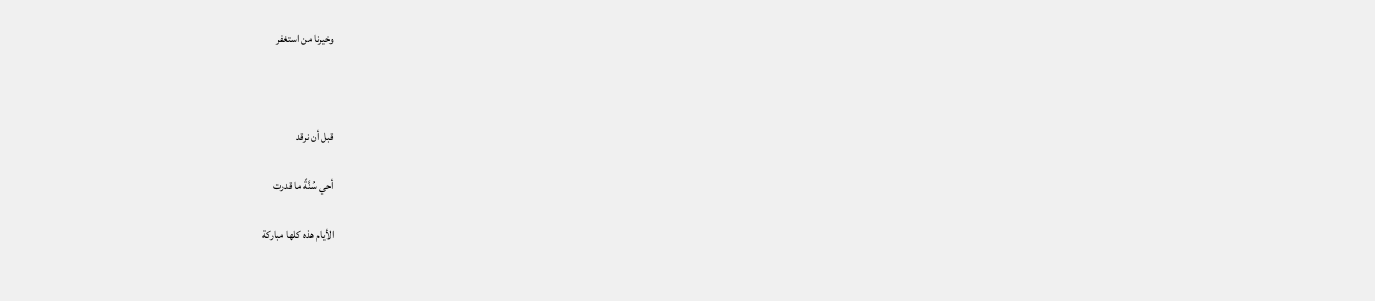وخيرنا من استغفر



قبل أن نرقد

أحي سُنَّةً ما قدرت

الأيام هذه كلها مباركة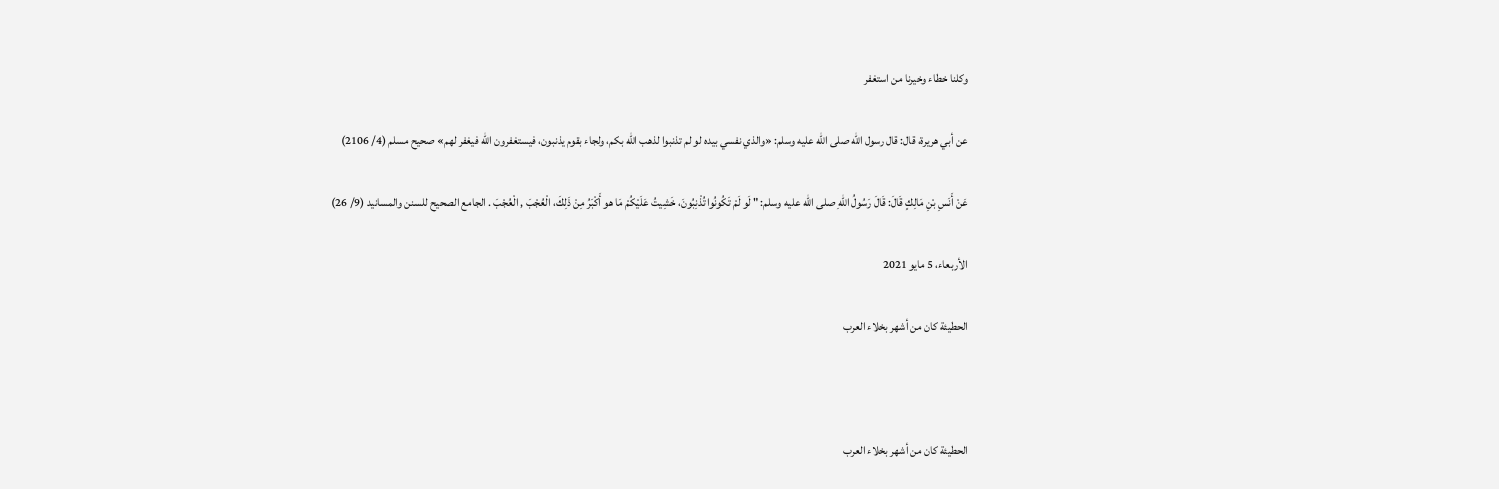وكلنا خطاء وخيرنا من استغفر

عن أبي هريرة، قال: قال رسول الله صلى الله عليه وسلم: «والذي نفسي بيده لو لم تذنبوا لذهب الله بكم، ولجاء بقوم يذنبون، فيستغفرون الله فيغفر لهم» صحيح مسلم (4/ 2106)

عَنْ أَنَسِ بْنِ مَالِكٍ قَالَ: قَالَ رَسُولُ اللهِ صلى الله عليه وسلم: " لَو لَمْ تَكُونُوا تُذْنِبُونَ، خَشِيتُ عَلَيْكُمْ مَا هو أَكْبَرُ مِنْ ذَلِكَ، الْعُجْبَ , الْعُجْبَ . الجامع الصحيح للسنن والمسانيد (9/ 26)

الأربعاء، 5 مايو 2021

الحطيئة كان من أشهر بخلاء العرب



الحطيئة كان من أشهر بخلاء العرب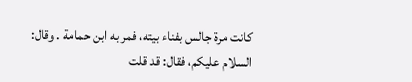كانت مرة جالس بفناء بيته، فمر به ابن حمامة . وقال: السلام عليكم، فقال: قد قلت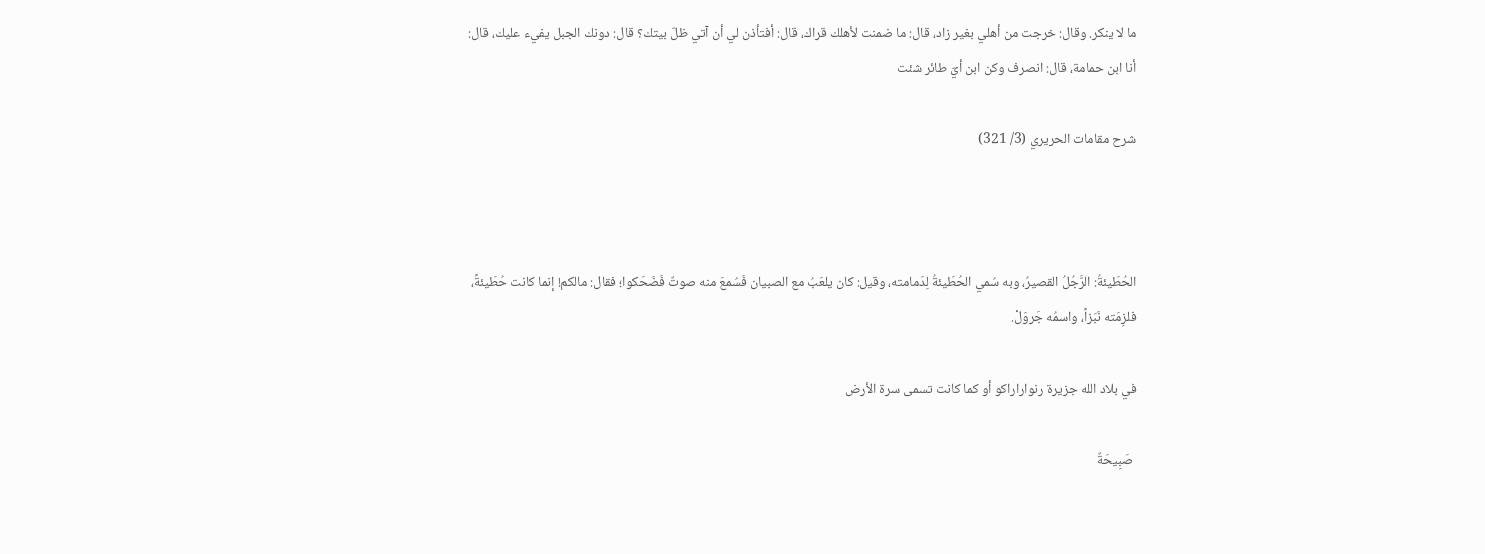ما لا ينكر. وقال: خرجت من أهلي بغير زاد، قال: ما ضمنت لأهلك قراك، قال: أفتأذن لي أن آتي ظلّ بيتك؟ قال: دونك الجبل يفيء عليك، قال: أنا ابن حمامة، قال: انصرف وكن ابن أيّ طائر شئت

شرح مقامات الحريري (3/ 321)



الحُطَيئةُ: الرَّجُلُ القصيرُ، وبه سُمي الحُطَيئةُ لِدَمامته، وقيل: كان يلعَبُ مع الصبيان فَسُمعَ منه صوتٌ فَضَحَكوا؛ فقال: مالكم! إنما كانت حُطَيئةً، فلزِمَته نَبَزاً، واسمُه جَروَلْ.

في بلاد الله جزيرة رنواراراكو أو كما كانت تسمى سرة الأرض

 صَبِيحَةٌ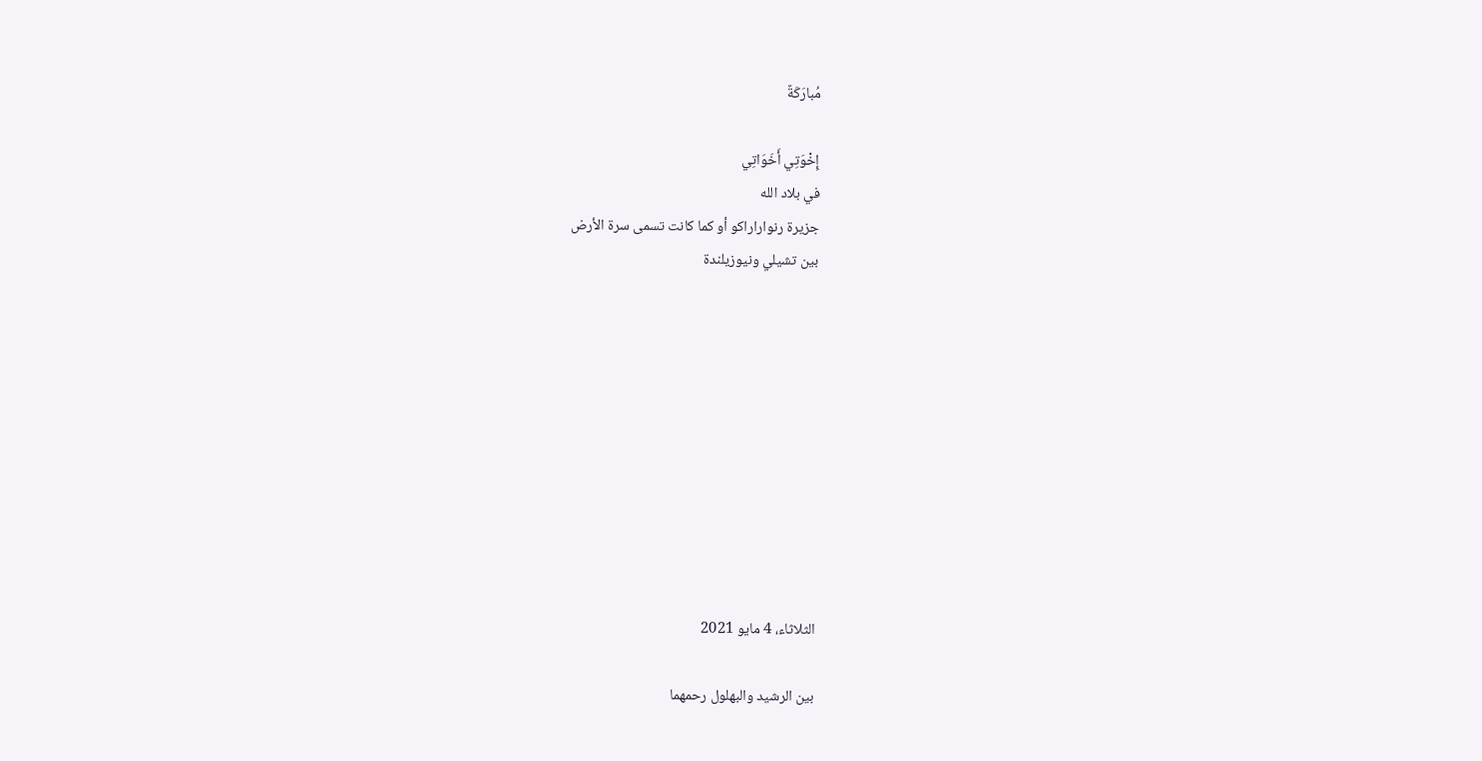مُبارَكَةٌ

إِخْوَتِي أَخَوَاتِي
في بلاد الله
جزيرة رنواراراكو أو كما كانت تسمى سرة الأرض
بين تشيلي ونيوزيلندة










الثلاثاء، 4 مايو 2021

بين الرشيد والبهلول رحمهما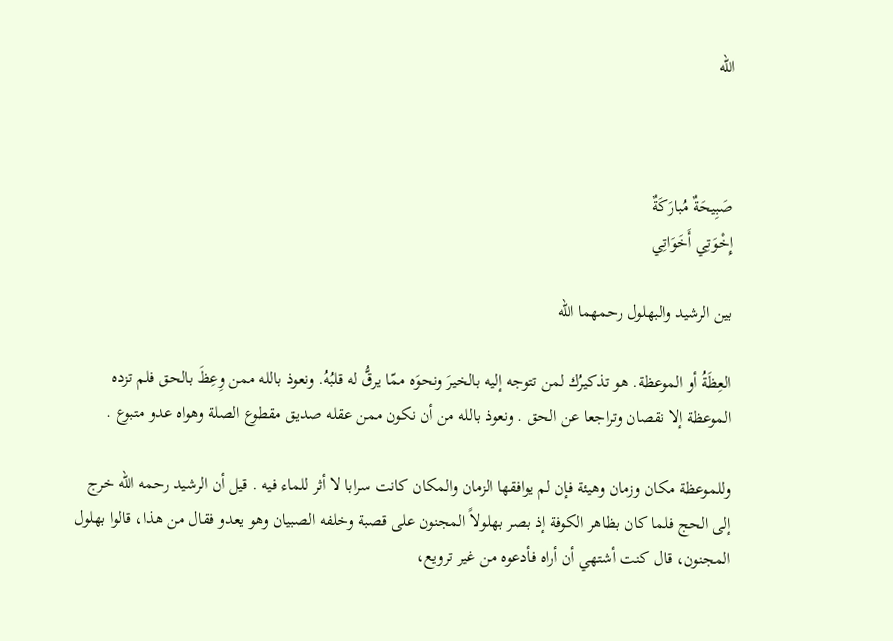الله



صَبِيحَةٌ مُبارَكَةٌ
إِخْوَتِي أَخَوَاتِي

بين الرشيد والبهلول رحمهما الله

العِظَةُ أو الموعظة. هو تذكيرُك لمن تتوجه إليه بالخيرَ ونحوَه ممّا يرقُّ له قلبُهُ. ونعوذ بالله ممن وِعِظَ بالحق فلم تزده الموعظة إلا نقصان وتراجعا عن الحق . ونعوذ بالله من أن نكون ممن عقله صديق مقطوع الصلة وهواه عدو متبوع .

وللموعظة مكان وزمان وهيئة فإن لم يوافقها الزمان والمكان كانت سرابا لا أثر للماء فيه . قيل أن الرشيد رحمه الله خرج إلى الحج فلما كان بظاهر الكوفة إذ بصر بهلولاً المجنون على قصبة وخلفه الصبيان وهو يعدو فقال من هذا، قالوا بهلول المجنون، قال كنت أشتهي أن أراه فأدعوه من غير ترويع،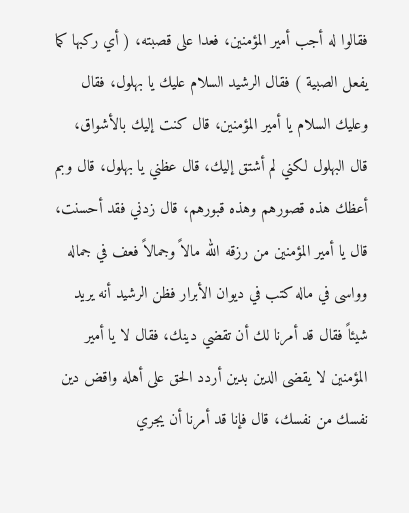فقالوا له أجب أمير المؤمنين، فعدا على قصبته، ( أي ركبها كما يفعل الصبية ) فقال الرشيد السلام عليك يا بهلول، فقال وعليك السلام يا أمير المؤمنين، قال كنت إليك بالأشواق، قال البهلول لكني لم أشتق إليك، قال عظني يا بهلول، قال وبم أعظك هذه قصورهم وهذه قبورهم، قال زدني فقد أحسنت، قال يا أمير المؤمنين من رزقه الله مالاً وجمالاً فعف في جماله وواسى في ماله كتب في ديوان الأبرار فظن الرشيد أنه يريد شيئاً فقال قد أمرنا لك أن تقضي دينك، فقال لا يا أمير المؤمنين لا يقضى الدين بدين أردد الحق على أهله واقض دين نفسك من نفسك، قال فإنا قد أمرنا أن يجري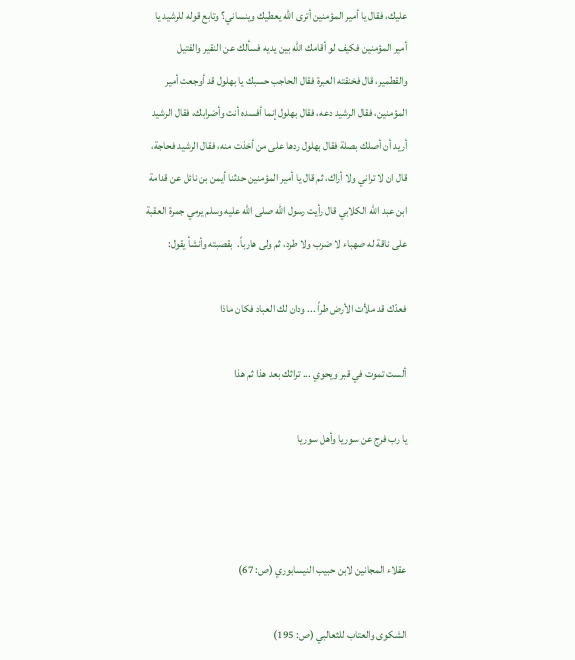عليك، فقال يا أمير المؤمنين أترى الله يعطيك وينساني؟ وتابع قوله للرشيد يا أمير المؤمنين فكيف لو أقامك الله بين يديه فسألك عن النقير والفتيل والقطمير، قال فخنقته العبرة فقال الحاجب حسبك يا بهلول قد أوجعت أمير المؤمنين، فقال الرشيد دعه، فقال بهلول إنما أفسده أنت وأضرابك، فقال الرشيد أريد أن أصلك بصلة فقال بهلول ردها على من أخذت منه، فقال الرشيد فحاجة، قال ان لا تراني ولا أراك، ثم قال يا أمير المؤمنين حدثنا أيمن بن نائل عن قدامة ابن عبد الله الكلابي قال رأيت رسول الله صلى الله عليه وسلم يرمي جمرة العقبة على ناقة له صهباء لا ضرب ولا طرد، ثم ولى هارباً.  بقصبته وأنشأ يقول:

فعدّك قد ملأت الأرض طراً ... ودان لك العباد فكان ماذا

ألست تموت في قبر ويحوي ... تراثك بعد هذا ثم هذا

يا رب فرج عن سوريا وأهل سوريا



عقلاء المجانين لابن حبيب النيسابوري (ص: 67)

الشكوى والعتاب للثعالبي (ص: 195)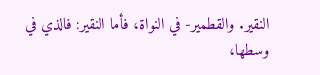النقير. والقطمير- في النواة، فأما النقير: فالذي في وسطها،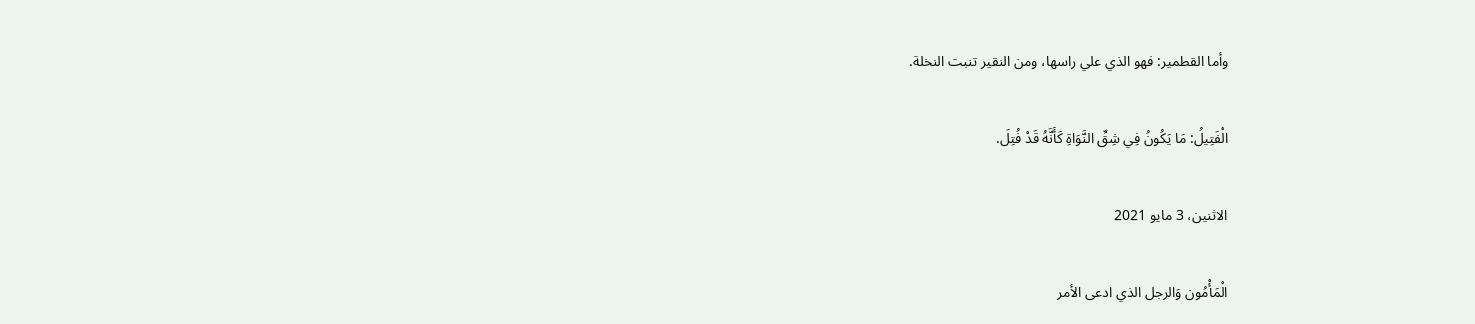وأما القطمير: فهو الذي علي راسها، ومن النقير تنبت النخلة.

الْفَتِيلُ: مَا يَكُونُ فِي شِقِّ النَّوَاةِ كَأَنَّهُ قَدْ فُتِلَ.

الاثنين، 3 مايو 2021

الْمَأْمُون وَالرجل الذي ادعى الأمر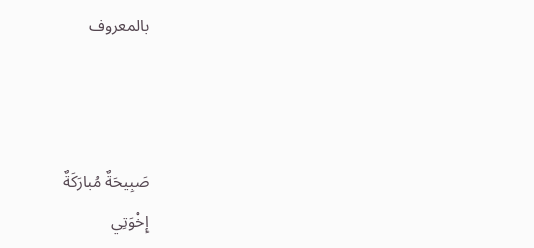بالمعروف



صَبِيحَةٌ مُبارَكَةٌ
إِخْوَتِي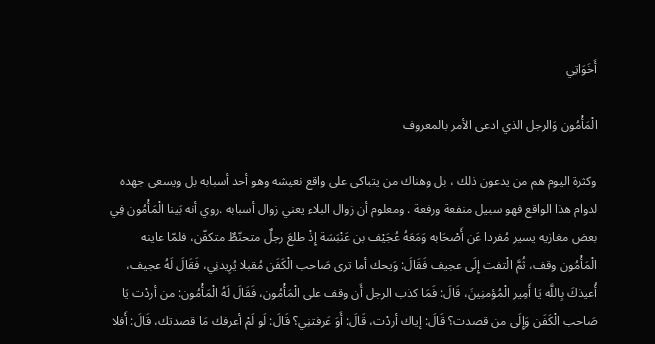أَخَوَاتِي

الْمَأْمُون وَالرجل الذي ادعى الأمر بالمعروف

وكثرة اليوم هم من يدعون ذلك ، بل وهناك من يتباكى على واقع نعيشه وهو أحد أسبابه بل ويسعى جهده لدوام هذا الواقع فهو سبيل منفعة ورفعة . ومعلوم أن زوال البلاء يعني زوال أسبابه .روي أنه بَينا الْمَأْمُون فِي بعض مغازيه يسير مُفردا عَن أَصْحَابه وَمَعَهُ عُجَيْف بن عَنْبَسَة إِذْ طلعَ رجلٌ متحنّطٌ متكفّن، فلمّا عاينه الْمَأْمُون وقف، ثُمَّ الْتفت إِلَى عجيف فَقَالَ: وَيحك أما ترى صَاحب الْكَفَن مُقبلا يُرِيدنِي، فَقَالَ لَهُ عجيف، أُعيذكَ بِاللَّه يَا أَمِير الْمُؤمنِينَ، قَالَ: فَمَا كذب الرجل أَن وقف على الْمَأْمُون، فَقَالَ لَهُ الْمَأْمُون: من أردْت يَا صَاحب الْكَفَن وَإِلَى من قصدت؟ قَالَ: إياك أردْت، قَالَ: أَوَ عَرفتنِي؟ قَالَ: لَو لَمْ أعرفك مَا قصدتك، قَالَ: أَفلا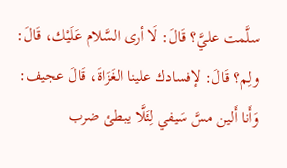سلَّمت عليَّ؟ قَالَ: لَا أرى السَّلام عَلَيْك، قَالَ: ولِم؟ قَالَ: لإفسادك علينا الغَزَاةَ، قَالَ عجيف: وَأَنا أَلين مسَّ سَيفي لِئَلَّا يبطئ ضرب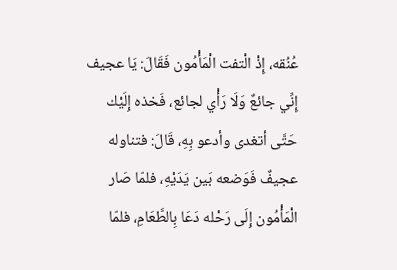عُنُقه، إِذْ الْتفت الْمَأْمُون فَقَالَ: يَا عجيف إِنِّي جائعٌ وَلَا رَأْي لجائع، فَخذه إِلَيْك حَتَّى أتغدى وأدعو بِهِ، قَالَ: فتناوله عجيفٌ فَوَضعه بَين يَدَيْهِ، فلمّا صَار الْمَأْمُون إِلَى رَحْله دَعَا بِالطَّعَامِ، فلمّا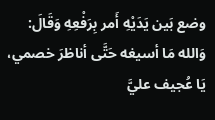وضع بَين يَدَيْهِ أَمر بِرَفْعِهِ وَقَالَ: وَالله مَا أسيغه حَتَّى أناظرَ خصمي، يَا عُجيف عليَّ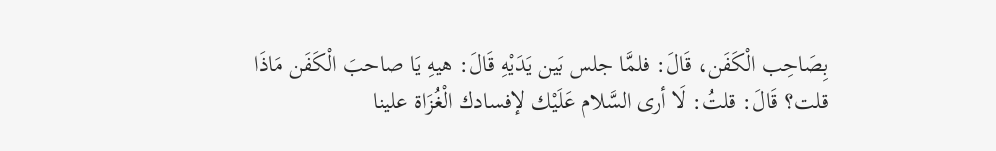بِصَاحِب الْكَفَن، قَالَ: فلمَّا جلس بَين يَدَيْهِ قَالَ: هيهِ يَا صاحبَ الْكَفَن مَاذَا قلت؟ قَالَ: قلتُ: لَا أرى السَّلام عَلَيْك لإفسادك الْغُزَاة علينا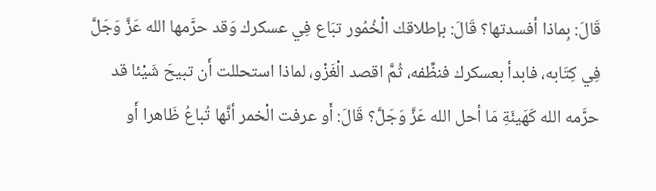قَالَ: بِماذا أفسدتها؟ قَالَ: بإطلاقك الْخُمُور تبَاع فِي عسكرك وَقد حرَّمها الله عَزَّ وَجَلَّ فِي كِتَابه، فابدأ بعسكرك فنظِّفه، ثُمَّ اقصد الْغَزْو، لماذا استحللت أَن تبيحَ شَيْئا قد حرَّمه الله كَهَيئَةِ مَا أحل الله عَزَّ وَجَلَّ؟ قَالَ: أَو عرفت الْخمر أنَّها تُباعُ ظَاهرا أَو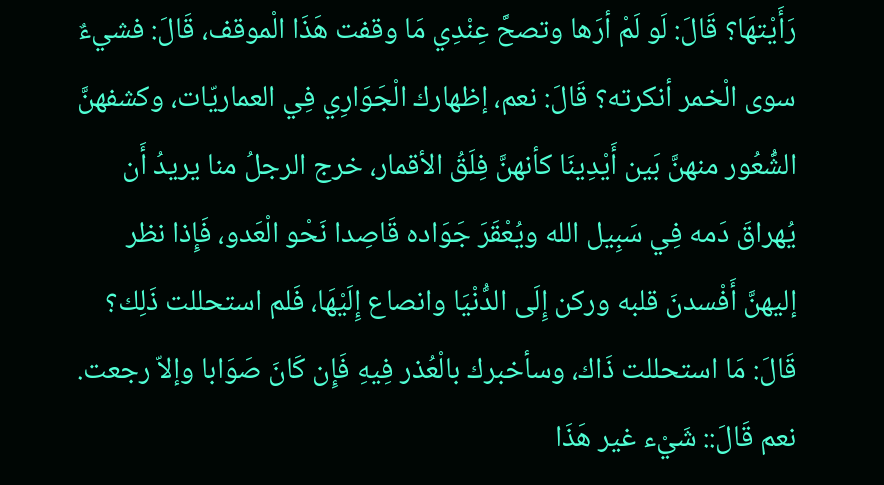رَأَيْتهَا؟ قَالَ: لَو لَمْ أرَها وتصحَّ عِنْدِي مَا وقفت هَذَا الْموقف، قَالَ: فشيءٌ سوى الْخمر أنكرته؟ قَالَ: نعم، إظهارك الْجَوَارِي فِي العماريّات، وكشفهنَّ الشُّعُور منهنَّ بَين أَيْدِينَا كأنهنَّ فِلَقُ الأقمار، خرج الرجلُ منا يريدُ أَن يُهراقَ دَمه فِي سَبِيل الله ويُعْقَرَ جَوَاده قَاصِدا نَحْو الْعَدو، فَإِذا نظر إليهنَّ أَفْسدنَ قلبه وركن إِلَى الدُّنْيَا وانصاع إِلَيْهَا، فَلم استحللت ذَلِك؟ قَالَ: مَا استحللت ذَاك، وسأخبرك بالْعُذر فِيهِ فَإِن كَانَ صَوَابا وإلاّ رجعت. نعم قَالَ:: شَيْء غير هَذَا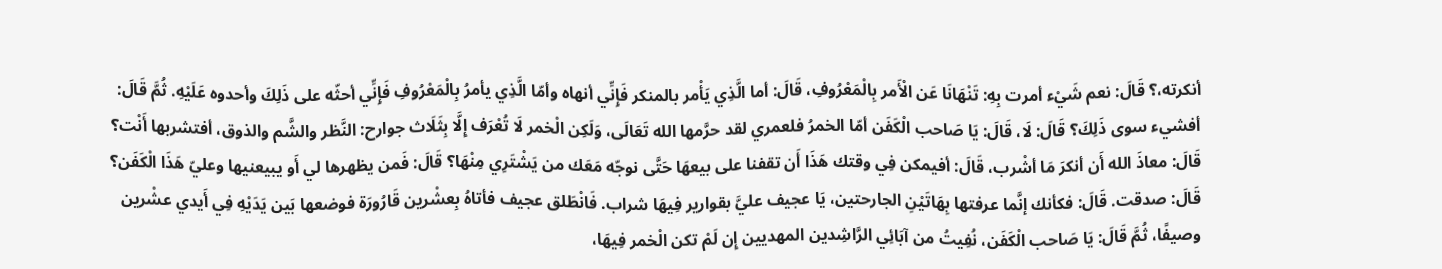أنكرته،؟ قَالَ: نعم شَيْء أمرت بِهِ: تَنْهَانَا عَن الْأَمر بِالْمَعْرُوفِ، قَالَ: أما الَّذِي يَأْمر بالمنكر فَإِنِّي أنهاه وأمّا الَّذِي يأمرُ بِالْمَعْرُوفِ فَإِنِّي أحثّه على ذَلِكَ وأحدوه عَلَيْهِ. ثُمَّ قَالَ: أفشيء سوى ذَلِكَ؟ قَالَ: لَا، قَالَ: يَا صَاحب الْكَفَن أمّا الخمرُ فلعمري لقد حرَّمها الله تَعَالَى، وَلَكِن الْخمر لَا تُعْرَف إِلَّا بِثَلَاث جوارح: النَّظر والشَّم والذوق، أفتشربها أَنْت؟ قَالَ: معاذَ الله أَن أنكرَ مَا أشْرب، قَالَ: أفيمكن فِي وقتك هَذَا أَن تقفنا على بيعهَا حَتَّى نوجّه مَعَك من يَشْتَرِي مِنْهَا؟ قَالَ: فَمن يظهرها لي أَو يبيعنيها وعليّ هَذَا الْكَفَن؟ قَالَ: صدقت. قَالَ: فكأنك إنَّما عرفتها بِهَاتَيْنِ الجارحتين، يَا عجيف عليَّ بقوارير فِيهَا شراب. فَانْطَلق عجيف فأتاهُ بِعشْرين قَارُورَة فوضعها بَين يَدَيْهِ فِي أَيدي عشْرين وصيفًا، ثُمَّ قَالَ: يَا صَاحب الْكَفَن، نُفِيتُ من آبَائِي الرَّاشِدين المهديين إِن لَمْ تكن الْخمر فِيهَا،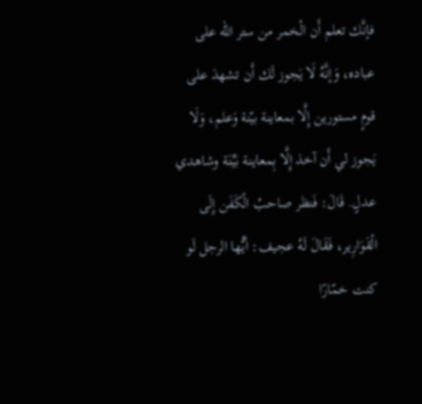فإنَّك تعلم أَن الْخمر من ستر الله على عباده، وَإنَّهُ لَا يَجوز لَك أَن تشهدَ على قومٍ مستورين إِلَّا بمعاينة بيّنة وَعلم، وَلَا يَجوز لي أَن آخذ إِلَّا بِمعاينة بَيِّنَة وشاهدي عدلٍ. قَالَ: فَنظر صاحبُ الْكَفَن إِلَى الْقَوَارِير، فَقَالَ لَهُ عجيف: أيُّها الرجل لَو كنت خمّارًا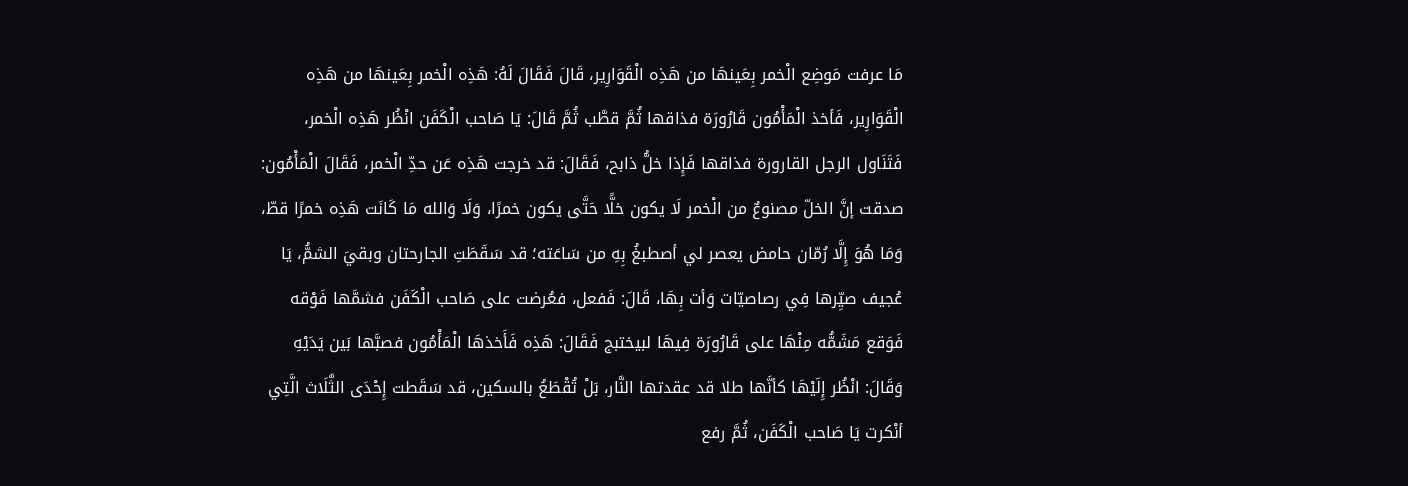مَا عرفت مَوضِع الْخمر بِعَينهَا من هَذِه الْقَوَارِير، قَالَ فَقَالَ لَهُ: هَذِه الْخمر بِعَينهَا من هَذِه الْقَوَارِير، فَأخذ الْمَأْمُون قَارُورَة فذاقها ثُمَّ قطَّب ثُمَّ قَالَ: يَا صَاحب الْكَفَن انْظُر هَذِه الْخمر، فَتَنَاول الرجل القارورة فذاقها فَإِذا خلُّ ذابح، فَقَالَ: قد خرجت هَذِه عَن حدِّ الْخمر، فَقَالَ الْمَأْمُون: صدقت إنَّ الخلّ مصنوعٌ من الْخمر لَا يكون خلًّا حَتَّى يكون خمرًا، وَلَا وَالله مَا كَانَت هَذِه خمرًا قطّ، وَمَا هُوَ إِلَّا رُمّان حامض يعصر لي أصطبغُ بِهِ من سَاعَته؛ قد سَقَطَتِ الجارحتان وبقيَ الشمُّ، يَا عُجيف صيِّرها فِي رصاصيّات وَأت بِهَا، قَالَ: فَفعل، فعُرضت على صَاحب الْكَفَن فشمَّها فَوْقه فَوَقع مَشَمُّه مِنْهَا على قَارُورَة فِيهَا لبيختبج فَقَالَ: هَذِه فَأَخذهَا الْمَأْمُون فصبَّها بَين يَدَيْهِ وَقَالَ: انْظُر إِلَيْهَا كأنَّها طلا قد عقدتها النَّار، بَلْ تُقْطَعُ بالسكين، قد سَقَطت إِحْدَى الثَّلَاث الَّتِي أنْكرت يَا صَاحب الْكَفَن، ثُمَّ رفع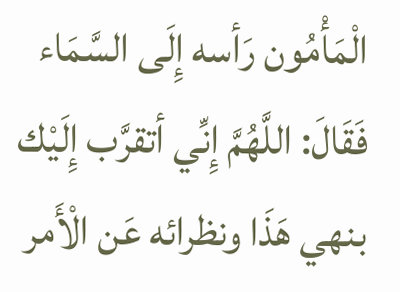الْمَأْمُون رَأسه إِلَى السَّمَاء فَقَالَ: اللَّهُمَّ إِنِّي أتقرَّب إِلَيْك بنهي هَذَا ونظرائه عَن الْأَمر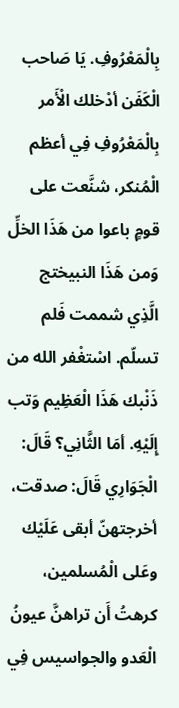بِالْمَعْرُوفِ. يَا صَاحب الْكَفَن أدْخلك الْأَمر بِالْمَعْرُوفِ فِي أعظم الْمُنكر، شنَّعت على قومٍ باعوا من هَذَا الخلِّ وَمن هَذَا النبيختج الَّذِي شممت فَلم تسلّم. اسْتغْفر الله من ذَنْبك هَذَا الْعَظِيم وَتب إِلَيْهِ. أمَا الثَّانِي؟ قَالَ: الْجَوَارِي قَالَ: صدقت، أخرجتهنّ أبقى عَلَيْك وعَلى الْمُسلمين، كرهتُ أَن تراهنَّ عيونُ الْعَدو والجواسيس فِي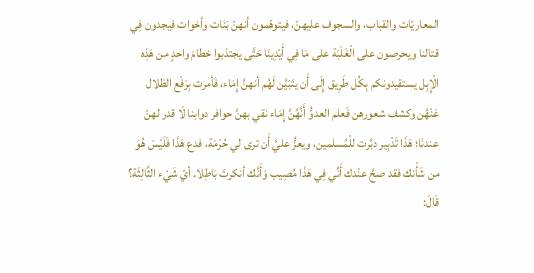المعاريّات والقباب، والسجوف عليهنّ، فيتوهّمون أنهنّ بَنَات وأخوات فيجدون فِي قتالنا ويحرصون على الْغَلَبَة على مَا فِي أَيْدِينَا حَتَّى يجتذبوا خطامَ واحدٍ من هَذِه الْإِبِل يستقيدونكم بِكُل طَرِيق إِلَى أَن يتَبَيَّن لَهُم أنهنَّ إِمَاء، فَأمرت بِرَفْع الظلال عَنْهُن وكشف شعورهن فَعلم العدوُّ أَنَّهُنَّ إِمَاء نقي بهنَّ حوافر دوابنا لَا قدر لهنّ عندنَا؛ هَذَا تَدْبِير دبَّرت للْمُسلمين، ويعزُّ عليَّ أَن ترى لي حُرْمَة، فدع هَذَا فَلَيْسَ هُوَ من شَأْنك فقد صحَّ عنْدك أَنِّي فِي هَذَا مُصِيب وَأَنَّك أنكرتَ بَاطِلا. أيّ شَيْء الثَّالِثَة؟ قَالَ: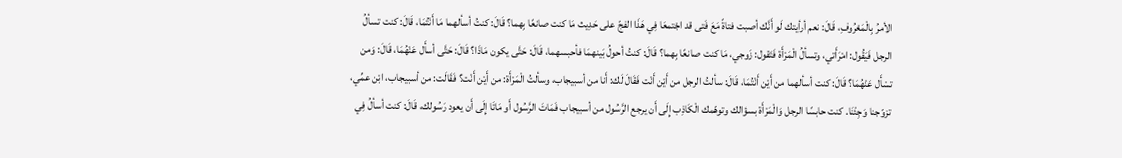الأمرُ بِالْمَعْرُوفِ، قَالَ: نعم أرأيتك لَو أَنَّك أصبت فتاةً مَعَ فَتى قد اجْتمعَا فِي هَذَا الفجّ على حَدِيث مَا كنت صانعًا بِهما؟ قَالَ: كنتُ أسألهما مَا أَنْتُمَا، قَالَ: كنت تسألُ الرجل فَيَقُول: امْرَأَتي، وتسألُ الْمَرْأَة فَتَقول: زَوجي، مَا كنت صانعًا بِهما؟ قَالَ: كنتُ أحولُ بَينهمَا فأحبسهما، قَالَ: حَتَّى يكون مَاذَا؟ قَالَ: حَتَّى أسأَل عَنْهُمَا، قَالَ: وَمن تسْأَل عَنْهُمَا؟ قَالَ: كنت أسألهما من أَيْن أَنْتُمَا، قَالَ: سألتُ الرجل من أَيْن أَنْت فَقَالَ لَك: أَنا من أسبيجاب، وسألتُ الْمَرْأَة: من أَيْن أَنْت؟ فَقَالَت: من أسبيجاب، ابْن عمِّي، تزوّجنا وَجِئْنَا. كنت حابسًا الرجل وَالْمَرْأَة بسؤالك وتوهّمك الْكَاذِب إِلَى أَن يرجع الرَّسُول من أسبيجاب فَمَاتَ الرَّسُول أَو مَاتَا إِلَى أَن يعود رَسُولك، قَالَ: كنت أسألُ فِي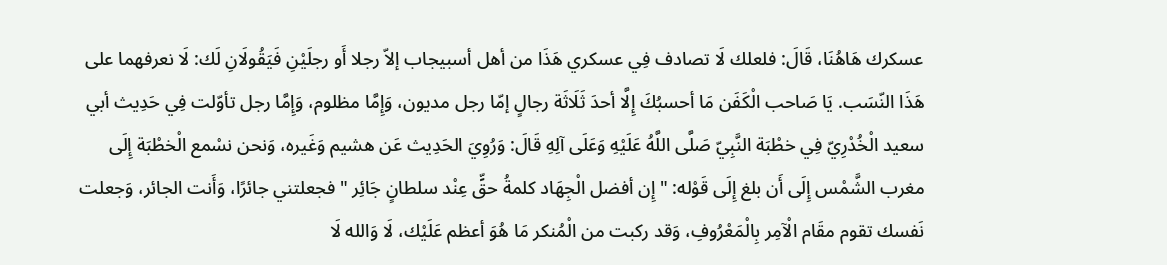عسكرك هَاهُنَا، قَالَ: فلعلك لَا تصادف فِي عسكري هَذَا من أهل أسبيجاب إلاّ رجلا أَو رجلَيْنِ فَيَقُولَانِ لَك: لَا نعرفهما على هَذَا النّسَب. يَا صَاحب الْكَفَن مَا أحسبُكَ إِلَّا أحدَ ثَلَاثَة رجالٍ إمّا رجل مديون، وَإِمَّا مظلوم، وَإِمَّا رجل تأوّلت فِي حَدِيث أبي سعيد الْخُدْرِيّ فِي خطْبَة النَّبِيّ صَلَّى اللَّهُ عَلَيْهِ وَعَلَى آلِهِ قَالَ: وَرُوِيَ الحَدِيث عَن هشيم وَغَيره، وَنحن نسْمع الْخطْبَة إِلَى مغرب الشَّمْس إِلَى أَن بلغ إِلَى قَوْله: " إِن أفضل الْجِهَاد كلمةُ حقٍّ عِنْد سلطانٍ جَائِر " فجعلتني جائرًا، وَأَنت الجائر، وَجعلت نَفسك تقوم مقَام الْآمِر بِالْمَعْرُوفِ، وَقد ركبت من الْمُنكر مَا هُوَ أعظم عَلَيْك، لَا وَالله لَا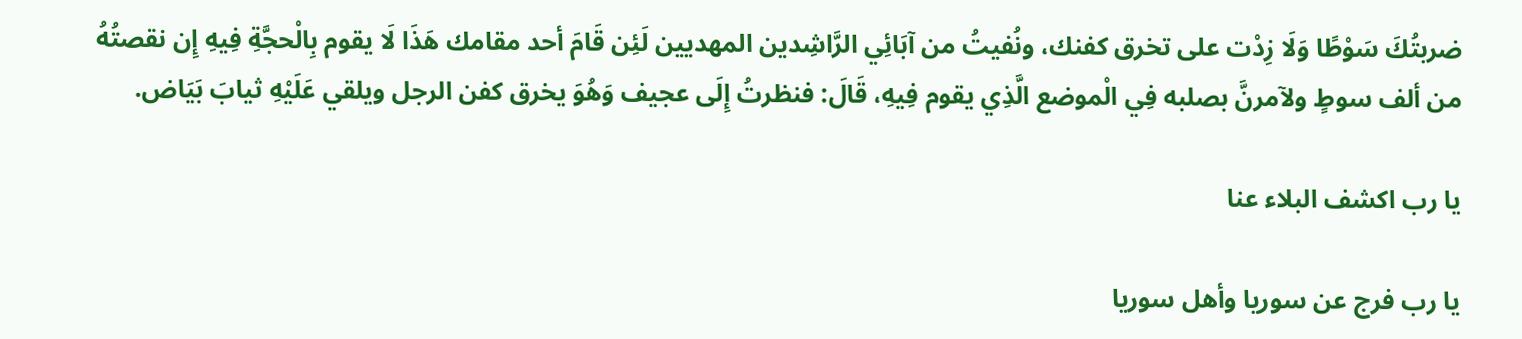ضربتُكَ سَوْطًا وَلَا زِدْت على تخرق كفنك، ونُفيتُ من آبَائِي الرَّاشِدين المهديين لَئِن قَامَ أحد مقامك هَذَا لَا يقوم بِالْحجَّةِ فِيهِ إِن نقصتُهُ من ألف سوطٍ ولآمرنَّ بصلبه فِي الْموضع الَّذِي يقوم فِيهِ، قَالَ: فنظرتُ إِلَى عجيف وَهُوَ يخرق كفن الرجل ويلقي عَلَيْهِ ثيابَ بَيَاض.

يا رب اكشف البلاء عنا

يا رب فرج عن سوريا وأهل سوريا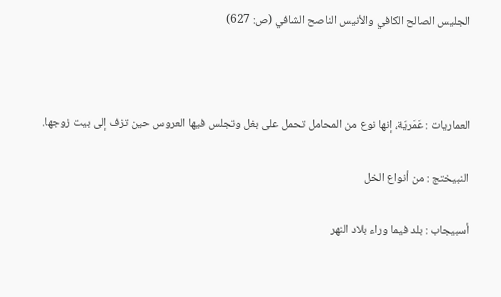الجليس الصالح الكافي والأنيس الناصح الشافي (ص: 627)



العماريات : عَمَريّة، إنها نوع من المحامل تحمل على بغل وتجلس فيها العروس حين تزف إلى بيت زوجها.

النبيختج : من أنواع الخل

أسبيجاب : بلد فيما وراء بلاد النهر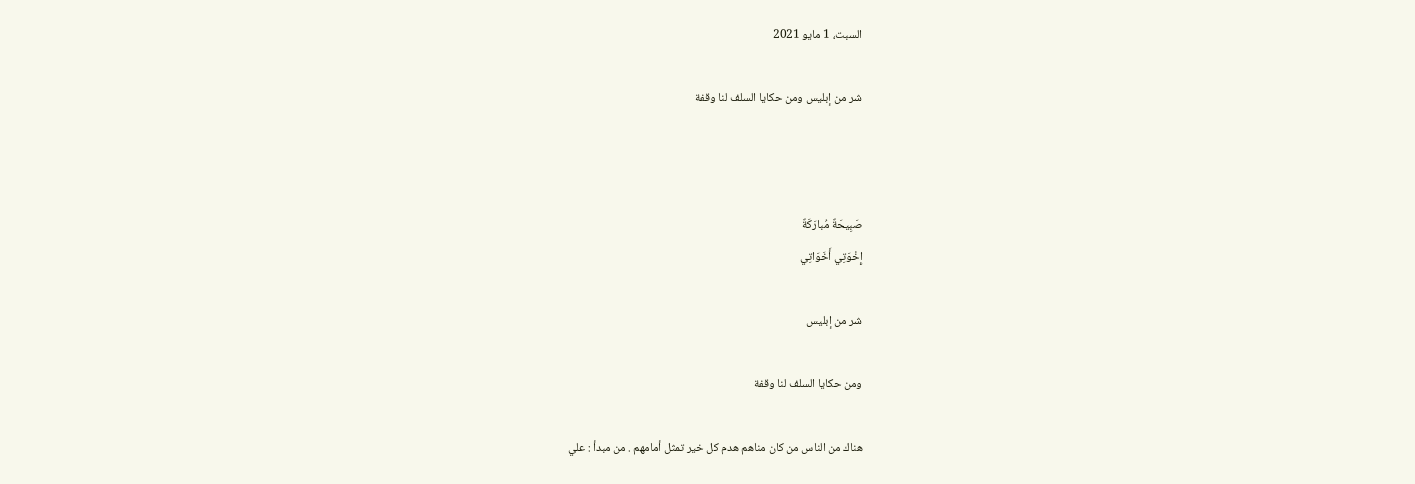السبت، 1 مايو 2021

شر من إبليس ومن حكايا السلف لنا وقفة



صَبِيحَةٌ مُبارَكَةٌ
إِخْوَتِي أَخَوَاتِي

شر من إبليس

ومن حكايا السلف لنا وقفة

هناك من الناس من كان مناهم هدم كل خير تمثل أمامهم . من مبدأ : علي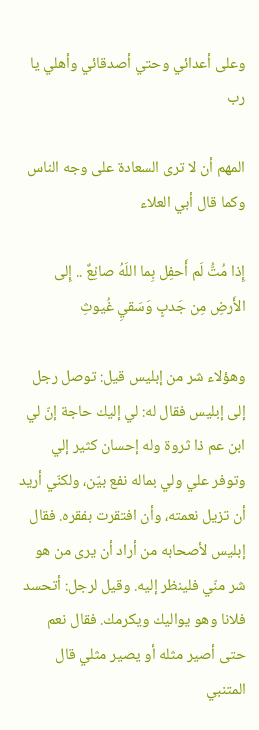وعلى أعدائي وحتي أصدقائي وأهلي يا رب

المهم أن لا ترى السعادة على وجه الناس وكما قال أبي العلاء

إِذا مُتُّ لَم أَحفِل بِما اللَهُ صانِعٌ .. إِلى الأَرضِ مِن جَدبٍ وَسَقيِ غُيوثِ

وهؤلاء شر من إبليس قيل: توصل رجل إلى إبليس فقال له: لي إليك حاجة إنّ لي ابن عم ذا ثروة وله إحسان كثير إلي وتوفر علي ولي بماله نفع بيّن، ولكنّي أريد أن تزيل نعمته، وأن افتقرت بفقره. فقال إبليس لأصحابه من أراد أن يرى من هو شر منّي فلينظر إليه. وقيل لرجل: أتحسد فلانا وهو يواليك ويكرمك. فقال نعم حتى أصير مثله أو يصير مثلي قال المتنبي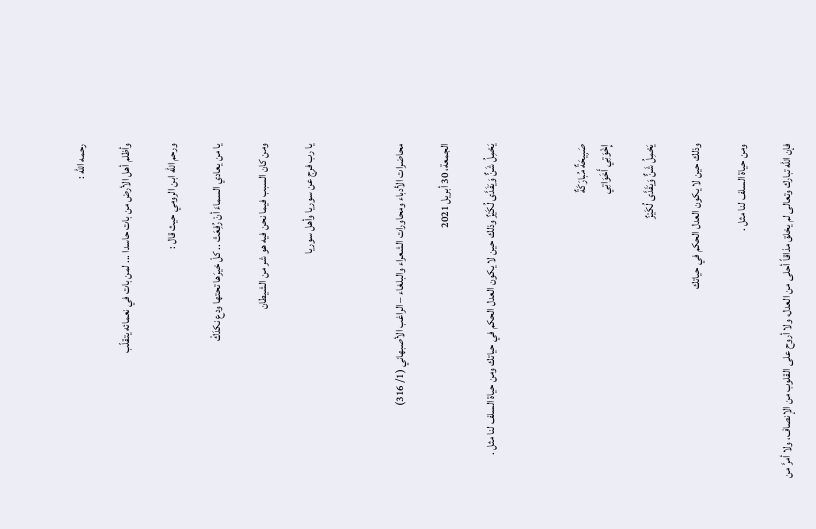رحمه الله :

وأظلم أهل الأرض من بات حاسدا ... لمن بات في نعمائه يتقلّب

ورحم الله ابن الرومي حيث قال :

يا من يعادي السماءَ أنْ رُفِعَتْ .. كلْ خيرَها تحتها ودع نكدَكْ

ومن كان السبب فيما نحن فيه هو شر من الشيطان

يا رب فرج عن سوريا وأهل سوريا



محاضرات الأدباء ومحاورات الشعراء والبلغاء – الراغب الأصبهاني (1/ 316)

الجمعة، 30 أبريل 2021

يَحْمِلُ شَنٌّ وَيَفَدَّى لُكَيْزٌ وذلك حين لا يكون العدل الحكم في حياتك ومن حياة السلف لنا مثل .



صَبِيحَةٌ مُبارَكَةٌ
إِخْوَتِي أَخَوَاتِي

يَحْمِلُ شَنٌّ وَيَفَدَّى لُكَيْزٌ

وذلك حين لا يكون العدل الحكم في حياتك

ومن حياة السلف لنا مثل .

فإن الله تبارك وتعالى لم يخلق مذاقاً أحلى من العدل، ولا أروح على القلوب من الإنصاف، ولا أمرَّ من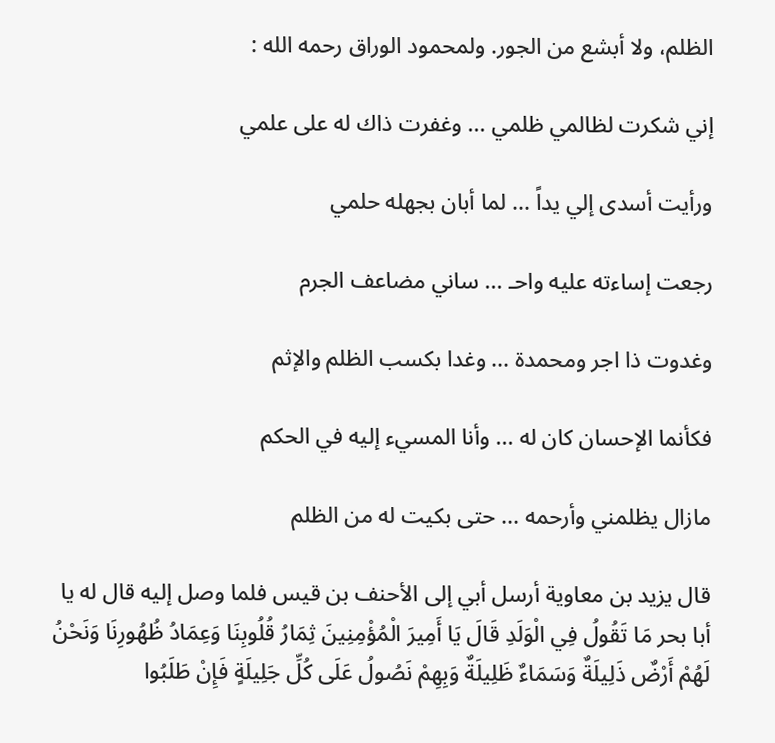الظلم، ولا أبشع من الجور. ولمحمود الوراق رحمه الله :

إني شكرت لظالمي ظلمي ... وغفرت ذاك له على علمي

ورأيت أسدى إلي يداً ... لما أبان بجهله حلمي

رجعت إساءته عليه واحـ ... ساني مضاعف الجرم

وغدوت ذا اجر ومحمدة ... وغدا بكسب الظلم والإثم

فكأنما الإحسان كان له ... وأنا المسيء إليه في الحكم

مازال يظلمني وأرحمه ... حتى بكيت له من الظلم

قال يزيد بن معاوية أرسل أبي إلى الأحنف بن قيس فلما وصل إليه قال له يا أبا بحر مَا تَقُولُ فِي الْوَلَدِ قَالَ يَا أَمِيرَ الْمُؤْمِنِينَ ثِمَارُ قُلُوبِنَا وَعِمَادُ ظُهُورِنَا وَنَحْنُ لَهُمْ أَرْضٌ ذَلِيلَةٌ وَسَمَاءٌ ظَلِيلَةٌ وَبِهِمْ نَصُولُ عَلَى كُلِّ جَلِيلَةٍ فَإِنْ طَلَبُوا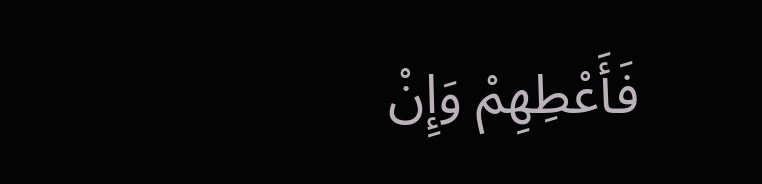فَأَعْطِهِمْ وَإِنْ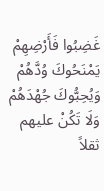غَضِبُوا فَأَرْضِهِمْ يَمْنَحُوكَ وُدَّهُمْ وَيُحِبُّوكَ جُهْدَهُمْ وَلَا تَكُنْ عليهم ثقلاً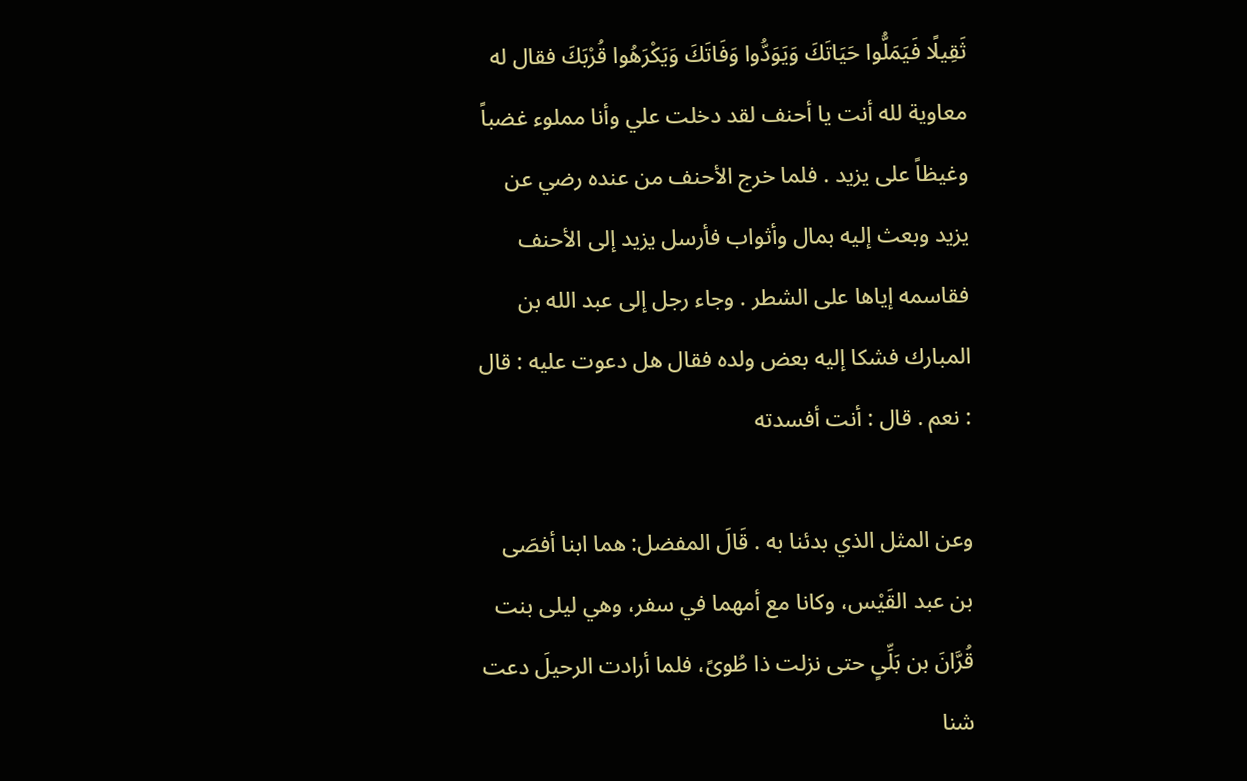ثَقِيلًا فَيَمَلُّوا حَيَاتَكَ وَيَوَدُّوا وَفَاتَكَ وَيَكْرَهُوا قُرْبَكَ فقال له معاوية لله أنت يا أحنف لقد دخلت علي وأنا مملوء غضباً وغيظاً على يزيد . فلما خرج الأحنف من عنده رضي عن يزيد وبعث إليه بمال وأثواب فأرسل يزيد إلى الأحنف فقاسمه إياها على الشطر . وجاء رجل إلى عبد الله بن المبارك فشكا إليه بعض ولده فقال هل دعوت عليه : قال : نعم . قال : أنت أفسدته

وعن المثل الذي بدئنا به . قَالَ المفضل: هما ابنا أفصَى بن عبد القَيْس، وكانا مع أمهما في سفر، وهي ليلى بنت قُرَّانَ بن بَلِّىٍ حتى نزلت ذا طُوىً، فلما أرادت الرحيلَ دعت شنا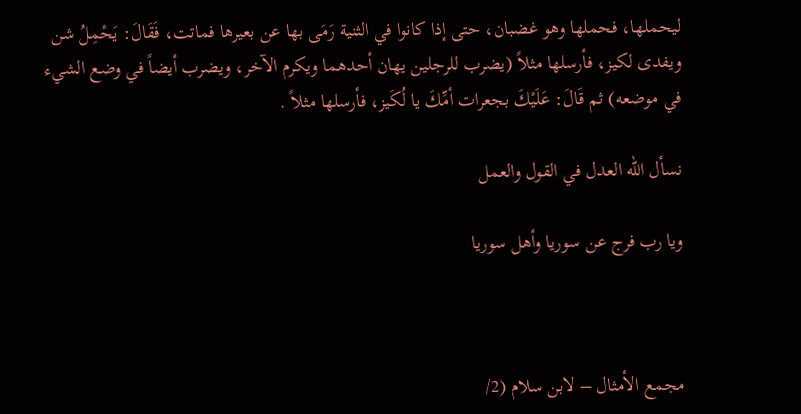ليحملها، فحملها وهو غضبان، حتى إذا كانوا في الثنية رَمَى بها عن بعيرها فماتت، فَقَالَ: يَحْمِلُ شن ويفدى لكيز، فأرسلها مثلاً (يضرب للرجلين يهان أحدهما ويكرم الآخر، ويضرب أيضاً في وضع الشيء في موضعه) ثم قَالَ: عَلَيْكَ بجعرات أمِّكَ يا لُكَيز، فأرسلها مثلاً .

نسأل الله العدل في القول والعمل

ويا رب فرج عن سوريا وأهل سوريا



مجمع الأمثال – لابن سلام (2/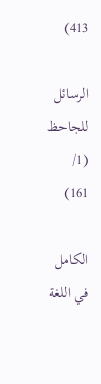413)

الرسائل للجاحظ (1/ 161)

الكامل في اللغة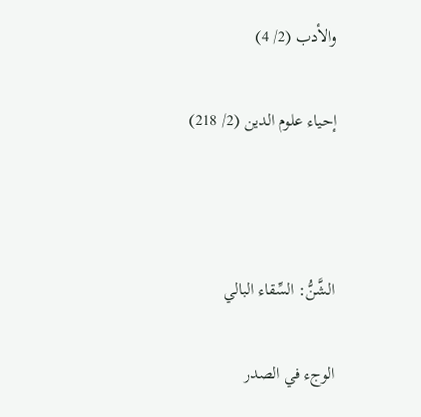والأدب (2/ 4)

إحياء علوم الدين (2/ 218)



الشَّنُّ: السِّقاء البالي

الوجء في الصدر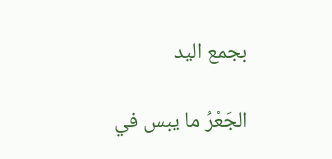بجمع اليد

الجَعْرُ ما يبس في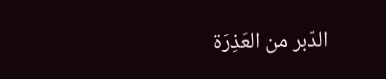الدّبر من العَذِرَة